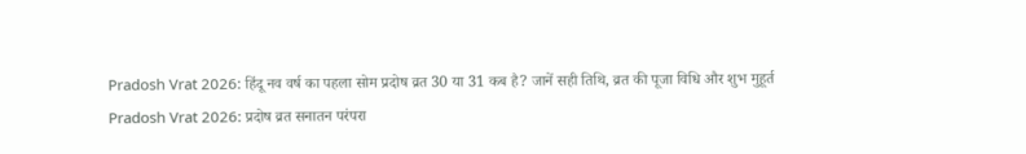Pradosh Vrat 2026: हिंदू नव वर्ष का पहला सोम प्रदोष व्रत 30 या 31 कब है? जानें सही तिथि, व्रत की पूजा विधि और शुभ मुहूर्त
Pradosh Vrat 2026: प्रदोष व्रत सनातन परंपरा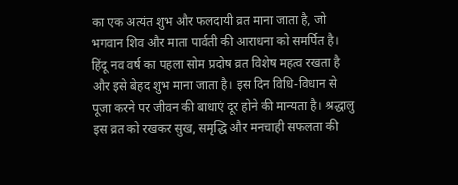का एक अत्यंत शुभ और फलदायी व्रत माना जाता है, जो भगवान शिव और माता पार्वती की आराधना को समर्पित है। हिंदू नव वर्ष का पहला सोम प्रदोष व्रत विशेष महत्व रखता है और इसे बेहद शुभ माना जाता है। इस दिन विधि-विधान से पूजा करने पर जीवन की बाधाएं दूर होने की मान्यता है। श्रद्धालु इस व्रत को रखकर सुख, समृद्धि और मनचाही सफलता की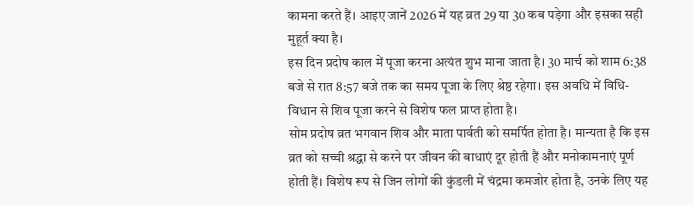कामना करते हैं। आइए जानें 2026 में यह व्रत 29 या 30 कब पड़ेगा और इसका सही मुहूर्त क्या है।
इस दिन प्रदोष काल में पूजा करना अत्यंत शुभ माना जाता है। 30 मार्च को शाम 6:38 बजे से रात 8:57 बजे तक का समय पूजा के लिए श्रेष्ठ रहेगा। इस अवधि में विधि-विधान से शिव पूजा करने से विशेष फल प्राप्त होता है।
सोम प्रदोष व्रत भगवान शिव और माता पार्वती को समर्पित होता है। मान्यता है कि इस व्रत को सच्ची श्रद्धा से करने पर जीवन की बाधाएं दूर होती हैं और मनोकामनाएं पूर्ण होती हैं। विशेष रूप से जिन लोगों की कुंडली में चंद्रमा कमजोर होता है, उनके लिए यह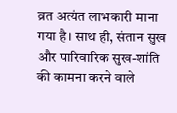व्रत अत्यंत लाभकारी माना गया है। साथ ही, संतान सुख और पारिवारिक सुख-शांति की कामना करने वाले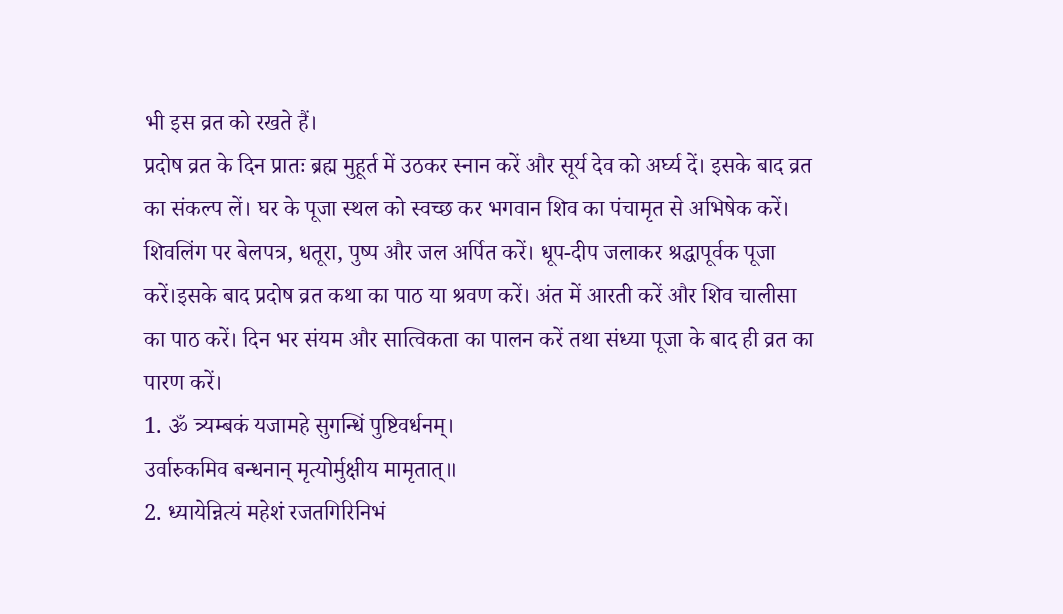भी इस व्रत को रखते हैं।
प्रदोष व्रत के दिन प्रातः ब्रह्म मुहूर्त में उठकर स्नान करें और सूर्य देव को अर्घ्य दें। इसके बाद व्रत का संकल्प लें। घर के पूजा स्थल को स्वच्छ कर भगवान शिव का पंचामृत से अभिषेक करें। शिवलिंग पर बेलपत्र, धतूरा, पुष्प और जल अर्पित करें। धूप-दीप जलाकर श्रद्धापूर्वक पूजा करें।इसके बाद प्रदोष व्रत कथा का पाठ या श्रवण करें। अंत में आरती करें और शिव चालीसा का पाठ करें। दिन भर संयम और सात्विकता का पालन करें तथा संध्या पूजा के बाद ही व्रत का पारण करें।
1. ॐ त्र्यम्बकं यजामहे सुगन्धिं पुष्टिवर्धनम्।
उर्वारुकमिव बन्धनान् मृत्योर्मुक्षीय मामृतात्॥
2. ध्यायेन्नित्यं महेशं रजतगिरिनिभं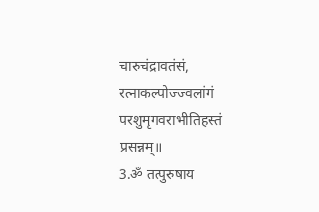चारुचंद्रावतंसं,
रत्नाकल्पोज्ज्वलांगं परशुमृगवराभीतिहस्तं प्रसन्नम्॥
3.ॐ तत्पुरुषाय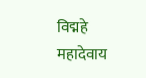विद्महे महादेवाय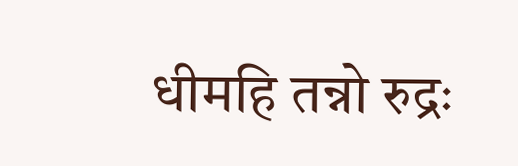धीमहि तन्नो रुद्रः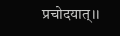प्रचोदयात्।।